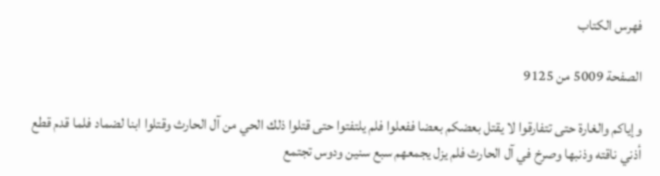فهرس الكتاب

الصفحة 5009 من 9125

وإياكم والغارة حتى تتفارقوا لا يقتل بعضكم بعضا ففعلوا فلم يلتفتوا حتى قتلوا ذلك الحي من آل الحارث وقتلوا ابنا لضماد فلما قدم قطع أذني ناقته وذنبها وصرخ في آل الحارث فلم يزل يجمعهم سبع سنين ودوس تجتمع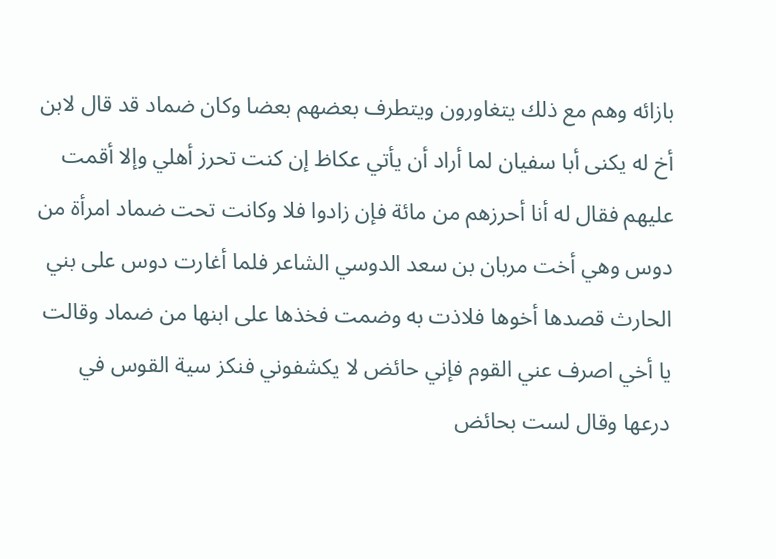بازائه وهم مع ذلك يتغاورون ويتطرف بعضهم بعضا وكان ضماد قد قال لابن أخ له يكنى أبا سفيان لما أراد أن يأتي عكاظ إن كنت تحرز أهلي وإلا أقمت عليهم فقال له أنا أحرزهم من مائة فإن زادوا فلا وكانت تحت ضماد امرأة من دوس وهي أخت مربان بن سعد الدوسي الشاعر فلما أغارت دوس على بني الحارث قصدها أخوها فلاذت به وضمت فخذها على ابنها من ضماد وقالت يا أخي اصرف عني القوم فإني حائض لا يكشفوني فنكز سية القوس في درعها وقال لست بحائض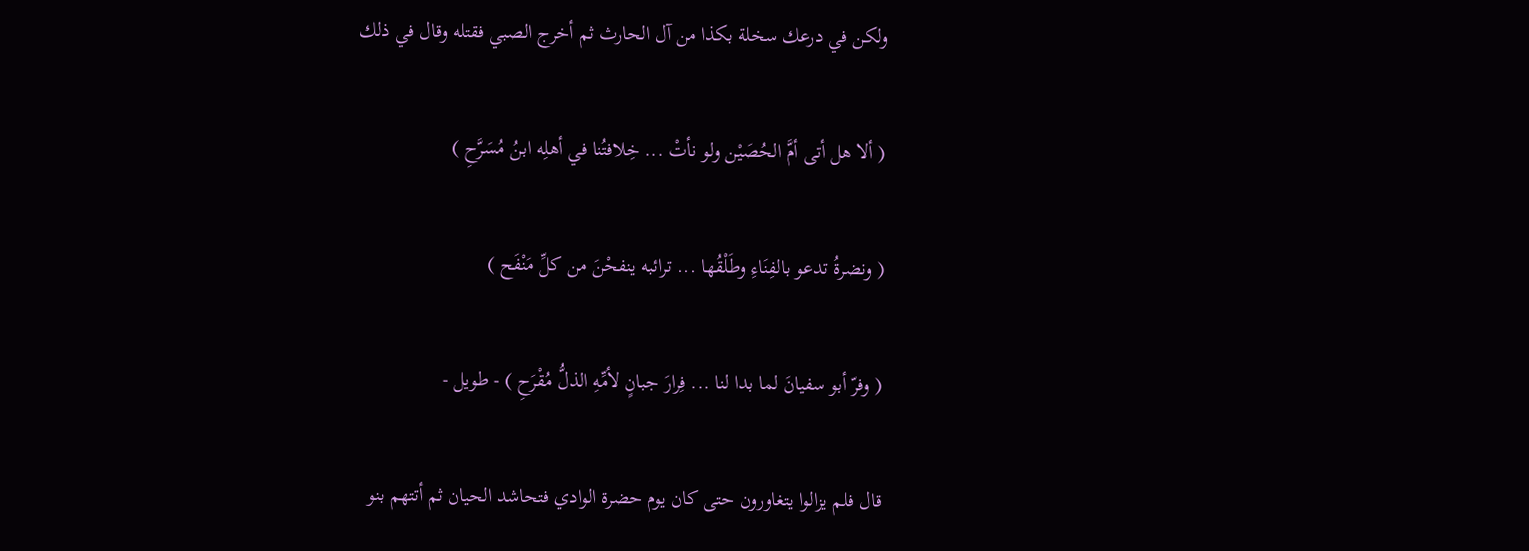ولكن في درعك سخلة بكذا من آل الحارث ثم أخرج الصبي فقتله وقال في ذلك

( ألا هل أتى أمَّ الحُصَيْن ولو نأتْ ... خِلافتُنا في أهلِه ابنُ مُسَرَّحِ )

( ونضرةُ تدعو بالفِنَاءِ وطَلْقُها ... ترائبه ينفحْنَ من كلِّ مَنْفَح )

( وفرّ أبو سفيانَ لما بدا لنا ... فِرارَ جبانٍ لأمِّهِ الذلُّ مُقْرَحِ ) - طويل -

قال فلم يزالوا يتغاورون حتى كان يوم حضرة الوادي فتحاشد الحيان ثم أتتهم بنو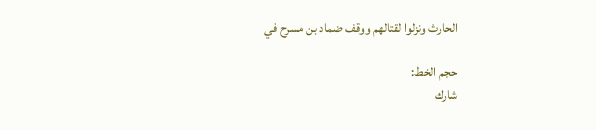الحارث ونزلوا لقتالهم ووقف ضماد بن مسرح في

حجم الخط:
شارك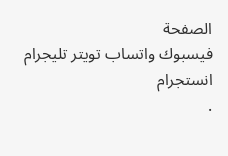الصفحة
فيسبوك واتساب تويتر تليجرام انستجرام
.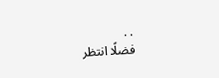. .
فضلًا انتظر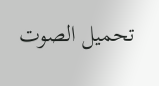تحميل الصوت